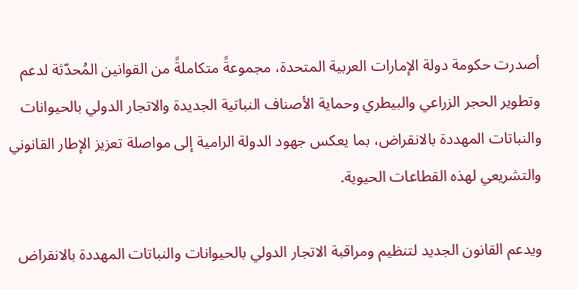أصدرت حكومة دولة الإمارات العربية المتحدة، مجموعةً متكاملةً من القوانين المُحدّثة لدعم وتطوير الحجر الزراعي والبيطري وحماية الأصناف النباتية الجديدة والاتجار الدولي بالحيوانات والنباتات المهددة بالانقراض، بما يعكس جهود الدولة الرامية إلى مواصلة تعزيز الإطار القانوني والتشريعي لهذه القطاعات الحيوية.

ويدعم القانون الجديد لتنظيم ومراقبة الاتجار الدولي بالحيوانات والنباتات المهددة بالانقراض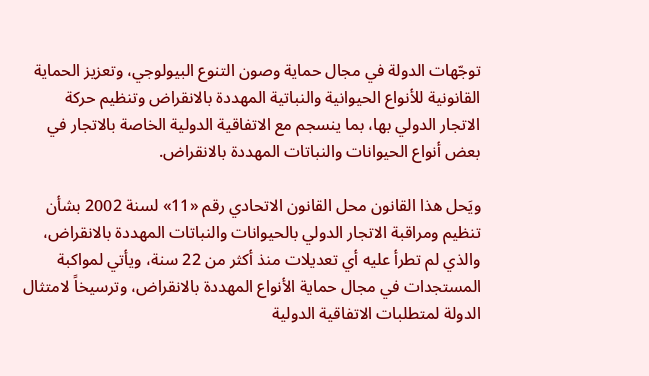توجّهات الدولة في مجال حماية وصون التنوع البيولوجي، وتعزيز الحماية القانونية للأنواع الحيوانية والنباتية المهددة بالانقراض وتنظيم حركة الاتجار الدولي بها، بما ينسجم مع الاتفاقية الدولية الخاصة بالاتجار في بعض أنواع الحيوانات والنباتات المهددة بالانقراض.

ويَحل هذا القانون محل القانون الاتحادي رقم «11» لسنة 2002 بشأن تنظيم ومراقبة الاتجار الدولي بالحيوانات والنباتات المهددة بالانقراض، والذي لم تطرأ عليه أي تعديلات منذ أكثر من 22 سنة، ويأتي لمواكبة المستجدات في مجال حماية الأنواع المهددة بالانقراض، وترسيخاً لامتثال الدولة لمتطلبات الاتفاقية الدولية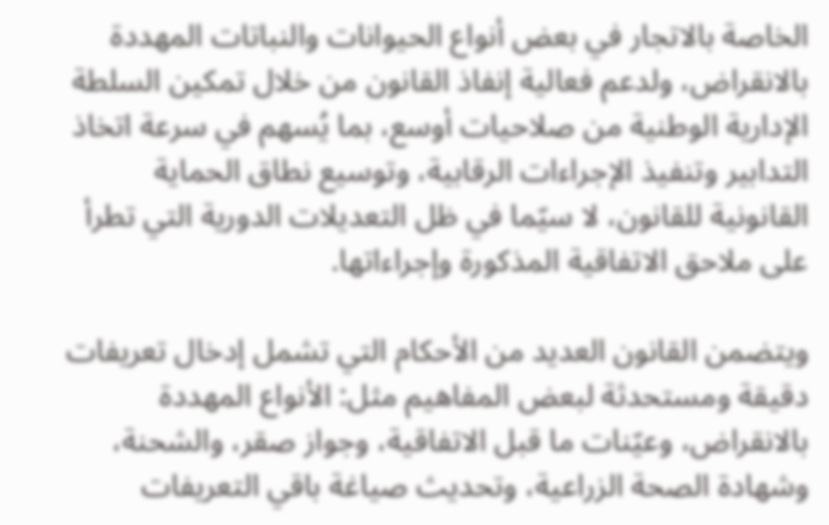الخاصة بالاتجار في بعض أنواع الحيوانات والنباتات المهددة بالانقراض، ولدعم فعالية إنفاذ القانون من خلال تمكين السلطة الإدارية الوطنية من صلاحيات أوسع، بما يُسهم في سرعة اتخاذ التدابير وتنفيذ الإجراءات الرقابية، وتوسيع نطاق الحماية القانونية للقانون، لا سيّما في ظل التعديلات الدورية التي تطرأ على ملاحق الاتفاقية المذكورة وإجراءاتها.

ويتضمن القانون العديد من الأحكام التي تشمل إدخال تعريفات دقيقة ومستحدثة لبعض المفاهيم مثل: الأنواع المهددة بالانقراض، وعيّنات ما قبل الاتفاقية، وجواز صقر، والشحنة، وشهادة الصحة الزراعية، وتحديث صياغة باقي التعريفات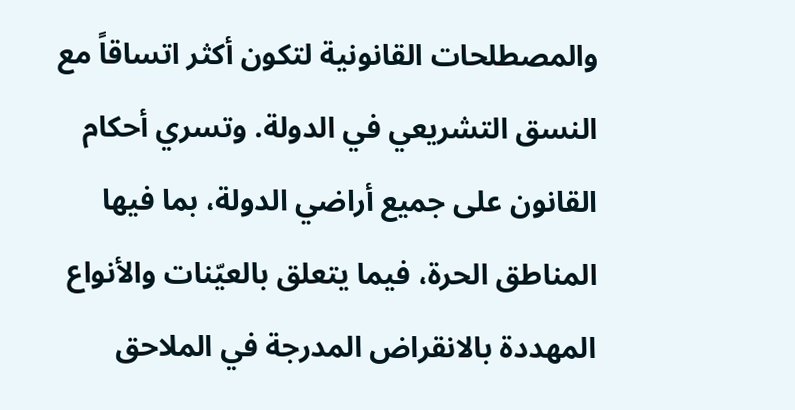والمصطلحات القانونية لتكون أكثر اتساقاً مع النسق التشريعي في الدولة. وتسري أحكام القانون على جميع أراضي الدولة، بما فيها المناطق الحرة، فيما يتعلق بالعيّنات والأنواع المهددة بالانقراض المدرجة في الملاحق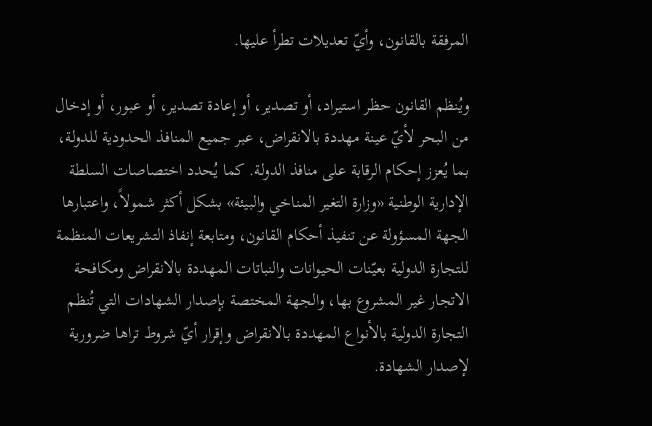المرفقة بالقانون، وأيّ تعديلات تطرأ عليها.

ويُنظم القانون حظر استيراد، أو تصدير، أو إعادة تصدير، أو عبور، أو إدخال من البحر لأيّ عينة مهددة بالانقراض، عبر جميع المنافذ الحدودية للدولة، بما يُعزز إحكام الرقابة على منافذ الدولة. كما يُحدد اختصاصات السلطة الإدارية الوطنية «وزارة التغير المناخي والبيئة» بشكل أكثر شمولاً، واعتبارها الجهة المسؤولة عن تنفيذ أحكام القانون، ومتابعة إنفاذ التشريعات المنظمة للتجارة الدولية بعيّنات الحيوانات والنباتات المهددة بالانقراض ومكافحة الاتجار غير المشروع بها، والجهة المختصة بإصدار الشهادات التي تُنظم التجارة الدولية بالأنواع المهددة بالانقراض وإقرار أيّ شروط تراها ضرورية لإصدار الشهادة.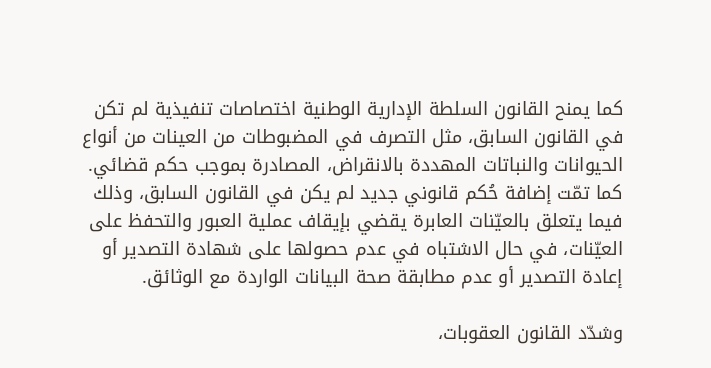كما يمنح القانون السلطة الإدارية الوطنية اختصاصات تنفيذية لم تكن في القانون السابق، مثل التصرف في المضبوطات من العينات من أنواع الحيوانات والنباتات المهددة بالانقراض، المصادرة بموجب حكم قضائي. كما تمّت إضافة حُكم قانوني جديد لم يكن في القانون السابق، وذلك فيما يتعلق بالعيّنات العابرة يقضي بإيقاف عملية العبور والتحفظ على العيّنات، في حال الاشتباه في عدم حصولها على شهادة التصدير أو إعادة التصدير أو عدم مطابقة صحة البيانات الواردة مع الوثائق.

وشدّد القانون العقوبات،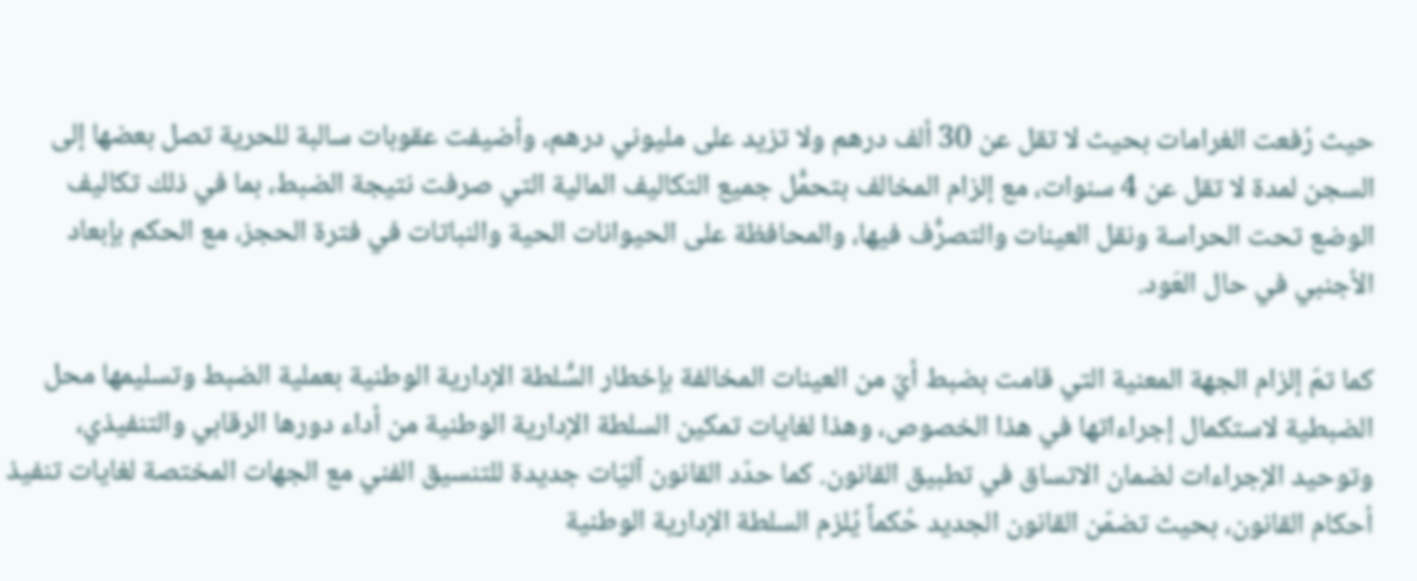حيث رُفعت الغرامات بحيث لا تقل عن 30 ألف درهم ولا تزيد على مليوني درهم، وأضيفت عقوبات سالبة للحرية تصل بعضها إلى السجن لمدة لا تقل عن 4 سنوات، مع إلزام المخالف بتحمُّل جميع التكاليف المالية التي صرفت نتيجة الضبط، بما في ذلك تكاليف الوضع تحت الحراسة ونقل العينات والتصرُّف فيها، والمحافظة على الحيوانات الحية والنباتات في فترة الحجز، مع الحكم بإبعاد الأجنبي في حال العَود.

كما تمّ إلزام الجهة المعنية التي قامت بضبط أيّ من العينات المخالفة بإخطار السُّلطة الإدارية الوطنية بعملية الضبط وتسليمها محل الضبطية لاستكمال إجراءاتها في هذا الخصوص، وهذا لغايات تمكين السلطة الإدارية الوطنية من أداء دورها الرقابي والتنفيذي، وتوحيد الإجراءات لضمان الاتساق في تطبيق القانون. كما حدّد القانون آليّات جديدة للتنسيق الفني مع الجهات المختصة لغايات تنفيذ أحكام القانون، بحيث تضمّن القانون الجديد حُكماً يُلزم السلطة الإدارية الوطنية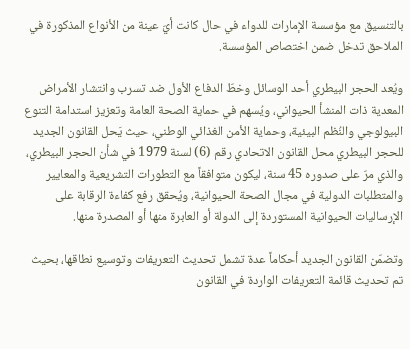بالتنسيق مع مؤسسة الإمارات للدواء في حال كانت أيّ عينة من الأنواع المذكورة في الملاحق تدخل ضمن اختصاص المؤسسة.

ويُعد الحجر البيطري أحد الوسائل وخطّ الدفاع الأول ضد تسرب وانتشار الأمراض المعدية ذات المنشأ الحيواني، ويُسهم في حماية الصحة العامة وتعزيز استدامة التنوع البيولوجي والنُظم البيئية، وحماية الأمن الغذائي الوطني، حيث يَحل القانون الجديد للحجر البيطري محل القانون الاتحادي رقم (6) لسنة 1979 في شأن الحجر البيطري، والذي مرّ على صدوره 45 سنة، ليكون متوافقاً مع التطورات التشريعية والمعايير والمتطلبات الدولية في مجال الصحة الحيوانية، ويُحقق رفع كفاءة الرقابة على الإرساليات الحيوانية المستوردة إلى الدولة أو العابرة منها أو المصدرة منها.

وتضمّن القانون الجديد أحكاماً عدة تشمل تحديث التعريفات وتوسيع نطاقها، بحيث تم تحديث قائمة التعريفات الواردة في القانون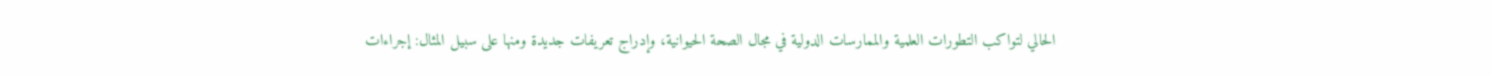الحالي لتواكب التطورات العلمية والممارسات الدولية في مجال الصحة الحيوانية، وإدراج تعريفات جديدة ومنها على سبيل المثال: إجراءات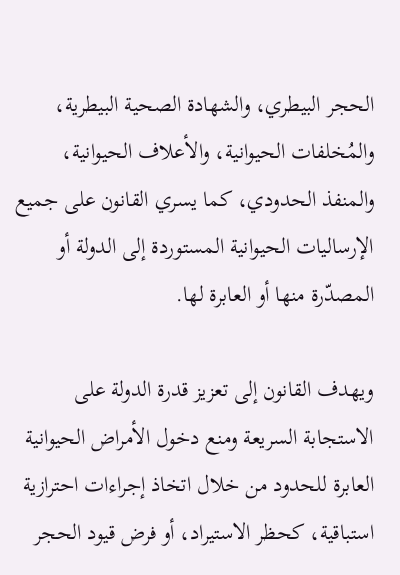الحجر البيطري، والشهادة الصحية البيطرية، والمُخلفات الحيوانية، والأعلاف الحيوانية، والمنفذ الحدودي، كما يسري القانون على جميع الإرساليات الحيوانية المستوردة إلى الدولة أو المصدّرة منها أو العابرة لها.

ويهدف القانون إلى تعزيز قدرة الدولة على الاستجابة السريعة ومنع دخول الأمراض الحيوانية العابرة للحدود من خلال اتخاذ إجراءات احترازية استباقية، كحظر الاستيراد، أو فرض قيود الحجر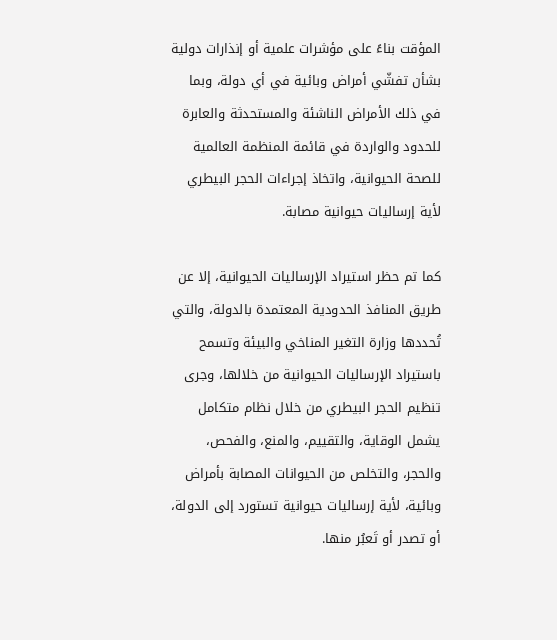المؤقت بناءً على مؤشرات علمية أو إنذارات دولية بشأن تفشّي أمراض وبائية في أي دولة، وبما في ذلك الأمراض الناشئة والمستحدثة والعابرة للحدود والواردة في قائمة المنظمة العالمية للصحة الحيوانية، واتخاذ إجراءات الحجر البيطري لأية إرساليات حيوانية مصابة.

كما تم حظر استيراد الإرساليات الحيوانية، إلا عن طريق المنافذ الحدودية المعتمدة بالدولة، والتي تُحددها وزارة التغير المناخي والبيئة وتسمح باستيراد الإرساليات الحيوانية من خلالها، وجرى تنظيم الحجر البيطري من خلال نظام متكامل يشمل الوقاية، والتقييم، والمنع، والفحص، والحجر، والتخلص من الحيوانات المصابة بأمراض وبائية، لأية إرساليات حيوانية تستورد إلى الدولة، أو تصدر أو تَعبُر منها.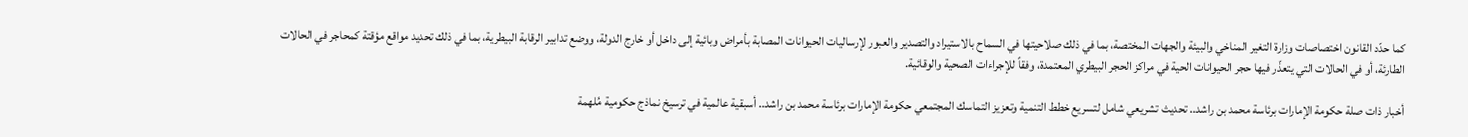كما حدّد القانون اختصاصات وزارة التغير المناخي والبيئة والجهات المختصة، بما في ذلك صلاحيتها في السماح بالاستيراد والتصدير والعبور لإرساليات الحيوانات المصابة بأمراض وبائية إلى داخل أو خارج الدولة، ووضع تدابير الرقابة البيطرية، بما في ذلك تحديد مواقع مؤقتة كمحاجر في الحالات الطارئة، أو في الحالات التي يتعذّر فيها حجر الحيوانات الحية في مراكز الحجر البيطري المعتمدة، وفقاً للإجراءات الصحية والوقائية.

أخبار ذات صلة حكومة الإمارات برئاسة محمد بن راشد.. تحديث تشريعي شامل لتسريع خطط التنمية وتعزيز التماسك المجتمعي حكومة الإمارات برئاسة محمد بن راشد.. أسبقية عالمية في ترسيخ نماذج حكومية مُلهمة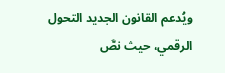ويُدعم القانون الجديد التحول الرقمي، حيث نصَّ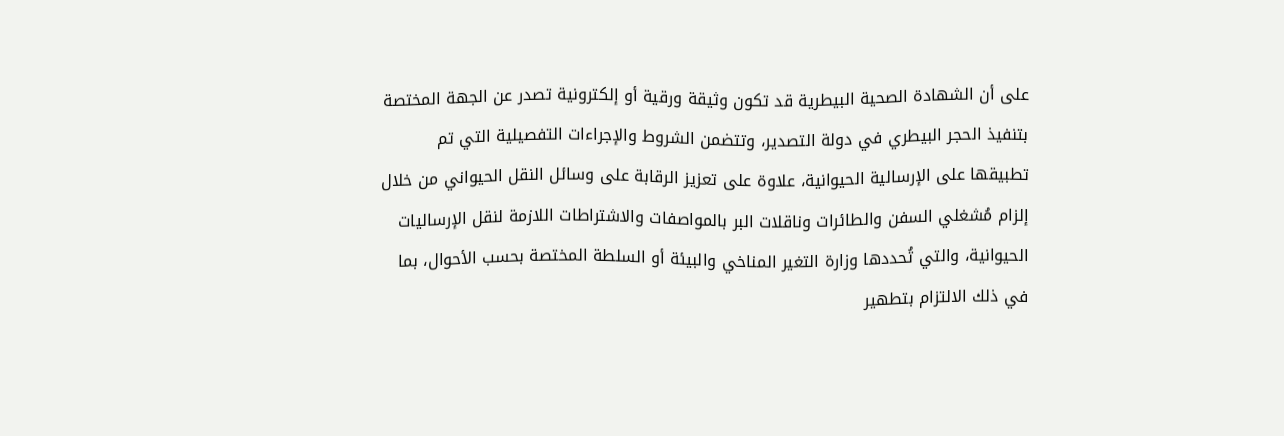على أن الشهادة الصحية البيطرية قد تكون وثيقة ورقية أو إلكترونية تصدر عن الجهة المختصة بتنفيذ الحجر البيطري في دولة التصدير، وتتضمن الشروط والإجراءات التفصيلية التي تم تطبيقها على الإرسالية الحيوانية، علاوة على تعزيز الرقابة على وسائل النقل الحيواني من خلال إلزام مُشغلي السفن والطائرات وناقلات البر بالمواصفات والاشتراطات اللازمة لنقل الإرساليات الحيوانية، والتي تُحددها وزارة التغير المناخي والبيئة أو السلطة المختصة بحسب الأحوال، بما في ذلك الالتزام بتطهير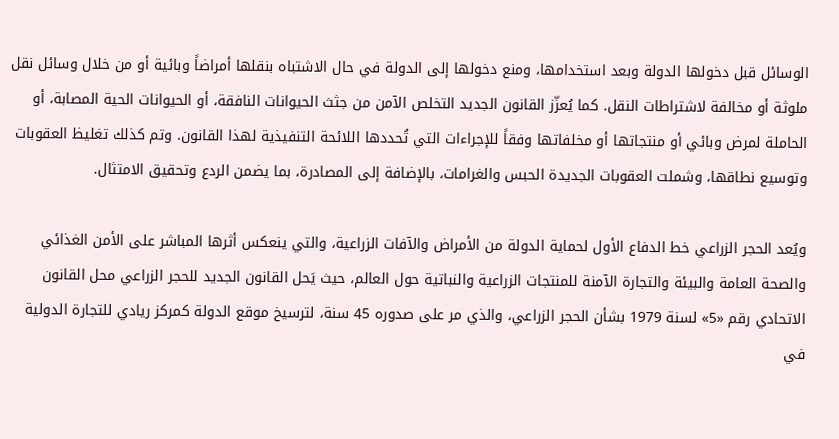الوسائل قبل دخولها الدولة وبعد استخدامها، ومنع دخولها إلى الدولة في حال الاشتباه بنقلها أمراضاً وبائية أو من خلال وسائل نقل ملوثة أو مخالفة لاشتراطات النقل. كما يُعزّز القانون الجديد التخلص الآمن من جثث الحيوانات النافقة، أو الحيوانات الحية المصابة، أو الحاملة لمرض وبائي أو منتجاتها أو مخلفاتها وفقاً للإجراءات التي تُحددها اللائحة التنفيذية لهذا القانون. وتم كذلك تغليظ العقوبات وتوسيع نطاقها، وشملت العقوبات الجديدة الحبس والغرامات، بالإضافة إلى المصادرة، بما يضمن الردع وتحقيق الامتثال.

ويُعد الحجر الزراعي خط الدفاع الأول لحماية الدولة من الأمراض والآفات الزراعية، والتي ينعكس أثرها المباشر على الأمن الغذائي والصحة العامة والبيئة والتجارة الآمنة للمنتجات الزراعية والنباتية حول العالم، حيث يَحل القانون الجديد للحجر الزراعي محل القانون الاتحادي رقم «5» لسنة 1979 بشأن الحجر الزراعي، والذي مر على صدوره 45 سنة، لترسيخ موقع الدولة كمركز ريادي للتجارة الدولية في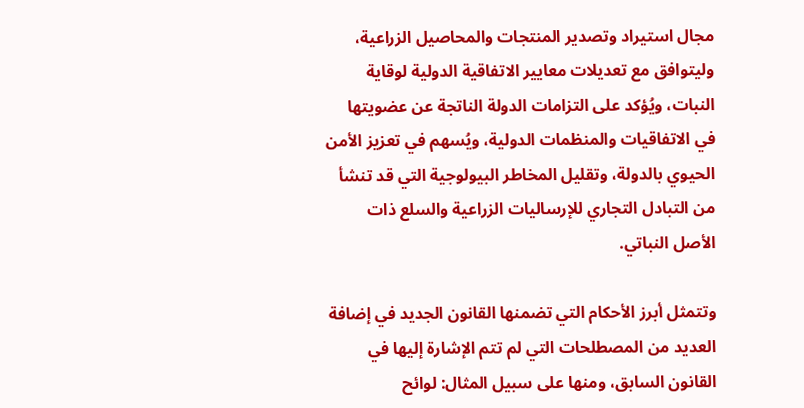مجال استيراد وتصدير المنتجات والمحاصيل الزراعية، وليتوافق مع تعديلات معايير الاتفاقية الدولية لوقاية النبات، ويُؤكد على التزامات الدولة الناتجة عن عضويتها في الاتفاقيات والمنظمات الدولية، ويُسهم في تعزيز الأمن الحيوي بالدولة، وتقليل المخاطر البيولوجية التي قد تنشأ من التبادل التجاري للإرساليات الزراعية والسلع ذات الأصل النباتي.

وتتمثل أبرز الأحكام التي تضمنها القانون الجديد في إضافة العديد من المصطلحات التي لم تتم الإشارة إليها في القانون السابق، ومنها على سبيل المثال: لوائح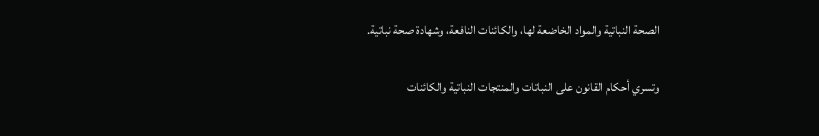الصحة النباتية والمواد الخاضعة لها، والكائنات النافعة، وشهادة صحة نباتية.

وتسري أحكام القانون على النباتات والمنتجات النباتية والكائنات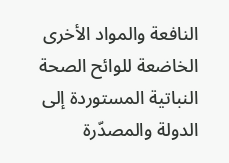النافعة والمواد الأخرى الخاضعة للوائح الصحة النباتية المستوردة إلى الدولة والمصدّرة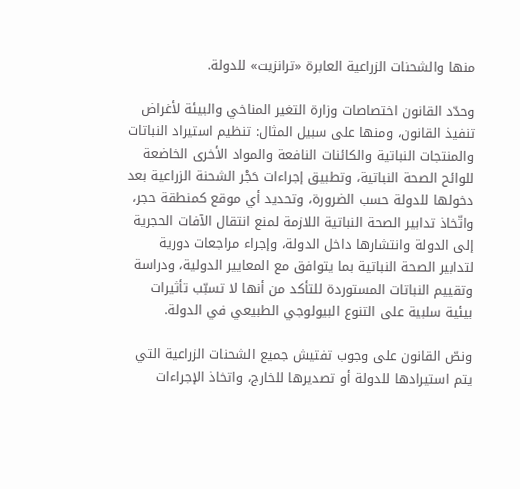منها والشحنات الزراعية العابرة «ترانزيت» للدولة.

وحدّد القانون اختصاصات وزارة التغير المناخي والبيئة لأغراض تنفيذ القانون، ومنها على سبيل المثال: تنظيم استيراد النباتات والمنتجات النباتية والكائنات النافعة والمواد الأخرى الخاضعة للوائح الصحة النباتية، وتطبيق إجراءات حَجْر الشحنة الزراعية بعد دخولها للدولة حسب الضرورة، وتحديد أي موقع كمنطقة حجر، واتّخاذ تدابير الصحة النباتية اللازمة لمنع انتقال الآفات الحجرية إلى الدولة وانتشارها داخل الدولة، وإجراء مراجعات دورية لتدابير الصحة النباتية بما يتوافق مع المعايير الدولية، ودراسة وتقييم النباتات المستوردة للتأكد من أنها لا تسبّب تأثيرات بيئية سلبية على التنوع البيولوجي الطبيعي في الدولة.

ونصّ القانون على وجوب تفتيش جميع الشحنات الزراعية التي يتم استيرادها للدولة أو تصديرها للخارج، واتخاذ الإجراءات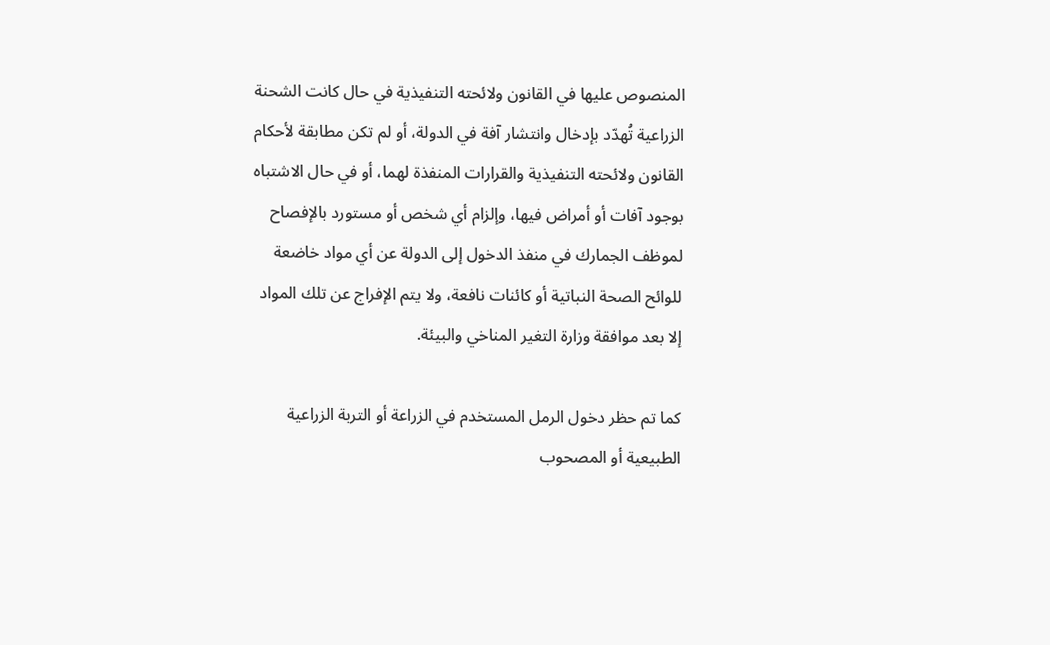المنصوص عليها في القانون ولائحته التنفيذية في حال كانت الشحنة الزراعية تُهدّد بإدخال وانتشار آفة في الدولة، أو لم تكن مطابقة لأحكام القانون ولائحته التنفيذية والقرارات المنفذة لهما، أو في حال الاشتباه بوجود آفات أو أمراض فيها، وإلزام أي شخص أو مستورد بالإفصاح لموظف الجمارك في منفذ الدخول إلى الدولة عن أي مواد خاضعة للوائح الصحة النباتية أو كائنات نافعة، ولا يتم الإفراج عن تلك المواد إلا بعد موافقة وزارة التغير المناخي والبيئة.

كما تم حظر دخول الرمل المستخدم في الزراعة أو التربة الزراعية الطبيعية أو المصحوب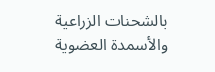بالشحنات الزراعية والأسمدة العضوية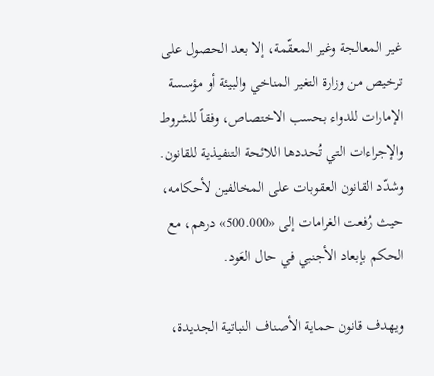غير المعالجة وغير المعقّمة، إلا بعد الحصول على ترخيص من وزارة التغير المناخي والبيئة أو مؤسسة الإمارات للدواء بحسب الاختصاص، وفقاً للشروط والإجراءات التي تُحددها اللائحة التنفيذية للقانون. وشدّد القانون العقوبات على المخالفين لأحكامه، حيث رُفعت الغرامات إلى «500.000» درهم، مع الحكم بإبعاد الأجنبي في حال العَود.

ويهدف قانون حماية الأصناف النباتية الجديدة،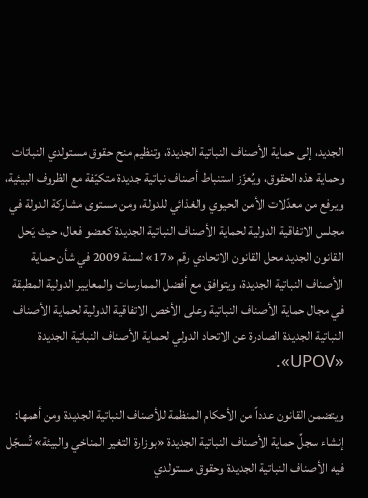الجديد، إلى حماية الأصناف النباتية الجديدة، وتنظيم منح حقوق مستولدي النباتات وحماية هذه الحقوق، ويُعزّز استنباط أصناف نباتية جديدة متكيّفة مع الظروف البيئية، ويرفع من معدّلات الأمن الحيوي والغذائي للدولة، ومن مستوى مشاركة الدولة في مجلس الاتفاقية الدولية لحماية الأصناف النباتية الجديدة كعضو فعال، حيث يَحل القانون الجديد محل القانون الاتحادي رقم «17» لسنة 2009 في شأن حماية الأصناف النباتية الجديدة، ويتوافق مع أفضل الممارسات والمعايير الدولية المطبقة في مجال حماية الأصناف النباتية وعلى الأخص الاتفاقية الدولية لحماية الأصناف النباتية الجديدة الصادرة عن الاتحاد الدولي لحماية الأصناف النباتية الجديدة «UPOV».

ويتضمن القانون عدداً من الأحكام المنظمة للأصناف النباتية الجديدة ومن أهمها: إنشاء سجلِّ حماية الأصناف النباتية الجديدة «بوزارة التغير المناخي والبيئة» تُسجّل فيه الأصناف النباتية الجديدة وحقوق مستولدي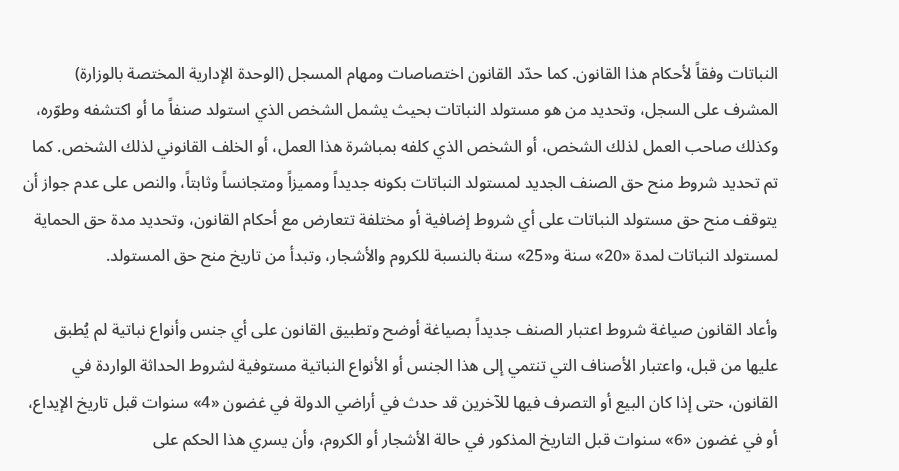النباتات وفقاً لأحكام هذا القانون. كما حدّد القانون اختصاصات ومهام المسجل (الوحدة الإدارية المختصة بالوزارة) المشرف على السجل، وتحديد من هو مستولد النباتات بحيث يشمل الشخص الذي استولد صنفاً ما أو اكتشفه وطوّره، وكذلك صاحب العمل لذلك الشخص، أو الشخص الذي كلفه بمباشرة هذا العمل، أو الخلف القانوني لذلك الشخص. كما تم تحديد شروط منح حق الصنف الجديد لمستولد النباتات بكونه جديداً ومميزاً ومتجانساً وثابتاً، والنص على عدم جواز أن يتوقف منح حق مستولد النباتات على أي شروط إضافية أو مختلفة تتعارض مع أحكام القانون، وتحديد مدة حق الحماية لمستولد النباتات لمدة «20» سنة و«25» سنة بالنسبة للكروم والأشجار، وتبدأ من تاريخ منح حق المستولد.

وأعاد القانون صياغة شروط اعتبار الصنف جديداً بصياغة أوضح وتطبيق القانون على أي جنس وأنواع نباتية لم يُطبق عليها من قبل، واعتبار الأصناف التي تنتمي إلى هذا الجنس أو الأنواع النباتية مستوفية لشروط الحداثة الواردة في القانون، حتى إذا كان البيع أو التصرف فيها للآخرين قد حدث في أراضي الدولة في غضون «4» سنوات قبل تاريخ الإيداع، أو في غضون «6» سنوات قبل التاريخ المذكور في حالة الأشجار أو الكروم، وأن يسري هذا الحكم على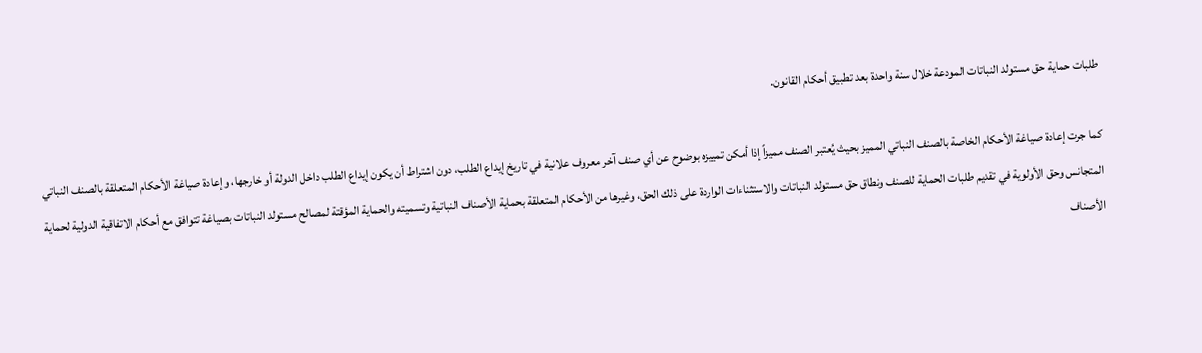طلبات حماية حق مستولد النباتات المودعة خلال سنة واحدة بعد تطبيق أحكام القانون.

كما جرت إعادة صياغة الأحكام الخاصة بالصنف النباتي المميز بحيث يُعتبر الصنف مميزاً إذا أمكن تمييزه بوضوح عن أي صنف آخر معروف علانية في تاريخ إيداع الطلب، دون اشتراط أن يكون إيداع الطلب داخل الدولة أو خارجها، وإعادة صياغة الأحكام المتعلقة بالصنف النباتي المتجانس وحق الأولوية في تقديم طلبات الحماية للصنف ونطاق حق مستولد النباتات والاستثناءات الواردة على ذلك الحق، وغيرها من الأحكام المتعلقة بحماية الأصناف النباتية وتسميته والحماية المؤقتة لمصالح مستولد النباتات بصياغة تتوافق مع أحكام الاتفاقية الدولية لحماية الأصناف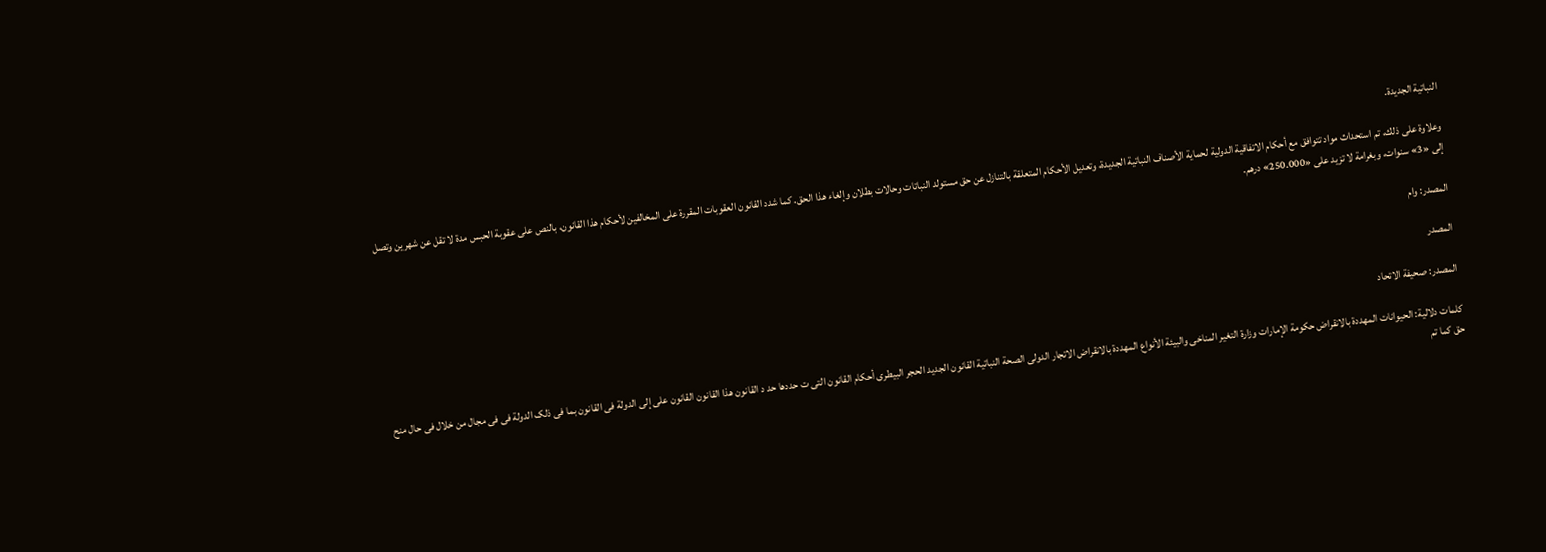النباتية الجديدة.

وعلاوة على ذلك، تم استحداث مواد تتوافق مع أحكام الاتفاقية الدولية لحماية الأصناف النباتية الجديدة، وتعديل الأحكام المتعلقة بالتنازل عن حق مستولد النباتات وحالات بطلان وإلغاء هذا الحق. كما شدد القانون العقوبات المقررة على المخالفين لأحكام هذا القانون، بالنص على عقوبة الحبس مدة لا تقل عن شهرين وتصل إلى «3» سنوات، وبغرامة لا تزيد على «250.000» درهم.

المصدر: وام

المصدر

المصدر: صحيفة الاتحاد

كلمات دلالية: الحيوانات المهددة بالانقراض حكومة الإمارات وزارة التغیر المناخی والبیئة الأنواع المهددة بالانقراض الاتجار الدولی الصحة النباتیة القانون الجدید الحجر البیطری أحکام القانون التی ت حددها حد د القانون هذا القانون القانون على إلى الدولة فی القانون بما فی ذلک الدولة فی فی مجال من خلال فی حال منح حق کما تم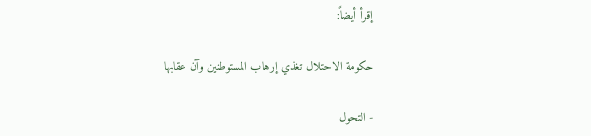إقرأ أيضاً:

حكومة الاحتلال تغذي إرهاب المستوطنين وآن عقابها

- التحول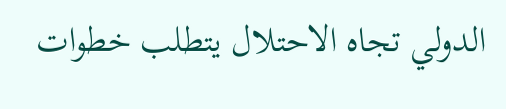الدولي تجاه الاحتلال يتطلب خطوات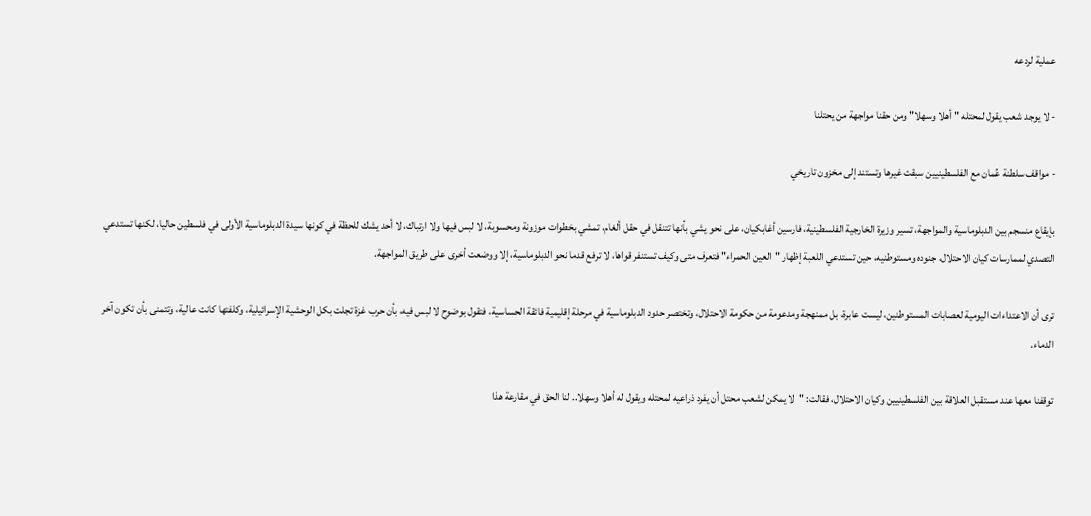عملية لردعه

- لا يوجد شعب يقول لمحتله "أهلا وسهلا" ومن حقنا مواجهة من يحتلنا

- مواقف سلطنة عُمان مع الفلسطينيين سبقت غيرها وتستند إلى مخزون تاريخي

بإيقاع منسجم بين الدبلوماسية والمواجهة، تسير وزيرة الخارجية الفلسطينية، فارسين أغابكيان، على نحو يشي بأنها تتنقل في حقل ألغام، تمشي بخطوات موزونة ومحسوبة، لا لبس فيها ولا ارتباك، لا أحد يشك للحظة في كونها سيدة الدبلوماسية الأولى في فلسطين حاليا، لكنها تستدعي التصدي لممارسات كيان الاحتلال، جنوده ومستوطنيه، حين تستدعي اللعبة إظهار "العين الحمراء" فتعرف متى وكيف تستنفر قواها، لا ترفع قدما نحو الدبلوماسية، إلا ووضعت أخرى على طريق المواجهة.

ترى أن الاعتداءات اليومية لعصابات المستوطنين، ليست عابرة، بل ممنهجة ومدعومة من حكومة الاحتلال، وتختصر حدود الدبلوماسية في مرحلة إقليمية فائقة الحساسية، فتقول بوضوح لا لبس فيه، بأن حرب غزة تجلت بكل الوحشية الإسرائيلية، وكلفتها كانت عالية، وتتمنى بأن تكون آخر الدماء.

توقفنا معها عند مستقبل العلاقة بين الفلسطينيين وكيان الاحتلال، فقالت: "لا يمكن لشعب محتل أن يفرد ذراعيه لمحتله ويقول له أهلا وسهلا.. لنا الحق في مقارعة هذا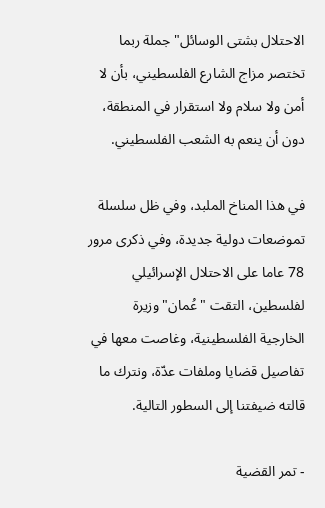الاحتلال بشتى الوسائل" جملة ربما تختصر مزاج الشارع الفلسطيني، بأن لا أمن ولا سلام ولا استقرار في المنطقة، دون أن ينعم به الشعب الفلسطيني.

في هذا المناخ الملبد، وفي ظل سلسلة تموضعات دولية جديدة، وفي ذكرى مرور 78 عاما على الاحتلال الإسرائيلي لفلسطين، التقت "عُمان" وزيرة الخارجية الفلسطينية، وغاصت معها في تفاصيل قضايا وملفات عدّة، ونترك ما قالته ضيفتنا إلى السطور التالية.

- تمر القضية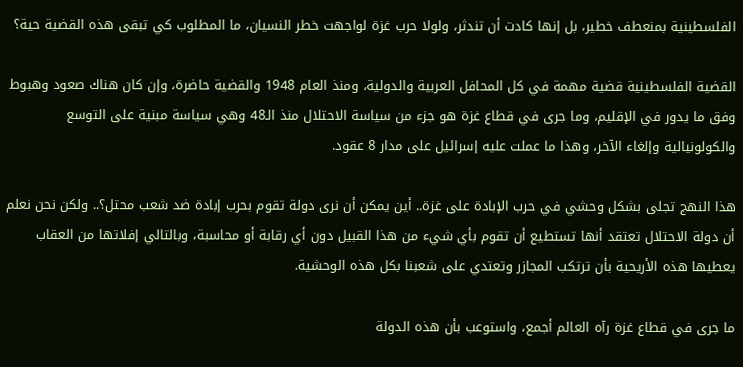الفلسطينية بمنعطف خطير، بل إنها كادت أن تندثر، ولولا حرب غزة لواجهت خطر النسيان، ما المطلوب كي تبقى هذه القضية حية؟

القضية الفلسطينية قضية مهمة في كل المحافل العربية والدولية، ومنذ العام 1948 والقضية حاضرة، وإن كان هناك صعود وهبوط وفق ما يدور في الإقليم، وما جرى في قطاع غزة هو جزء من سياسة الاحتلال منذ الـ48 وهي سياسة مبنية على التوسع والكولونيالية وإلغاء الآخر، وهذا ما عملت عليه إسرائيل على مدار 8 عقود.

هذا النهج تجلى بشكل وحشي في حرب الإبادة على غزة.. أين يمكن أن نرى دولة تقوم بحرب إبادة ضد شعب محتل؟.. ولكن نحن نعلم أن دولة الاحتلال تعتقد أنها تستطيع أن تقوم بأي شيء من هذا القبيل دون أي رقابة أو محاسبة، وبالتالي إفلاتها من العقاب يعطيها هذه الأريحية بأن ترتكب المجازر وتعتدي على شعبنا بكل هذه الوحشية.

ما جرى في قطاع غزة رآه العالم أجمع، واستوعب بأن هذه الدولة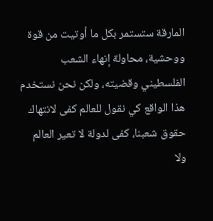المارقة ستستمر بكل ما أوتيت من قوة ووحشية، محاولة إنهاء الشعب الفلسطيني وقضيته، ولكن نحن نستخدم هذا الواقع كي نقول للعالم كفى لانتهاك حقوق شعبنا، كفى لدولة لا تعير العالم ولا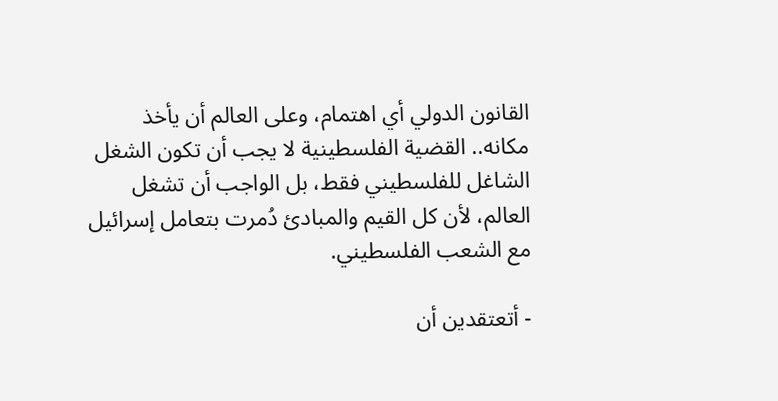القانون الدولي أي اهتمام، وعلى العالم أن يأخذ مكانه.. القضية الفلسطينية لا يجب أن تكون الشغل الشاغل للفلسطيني فقط، بل الواجب أن تشغل العالم، لأن كل القيم والمبادئ دُمرت بتعامل إسرائيل مع الشعب الفلسطيني.

- أتعتقدين أن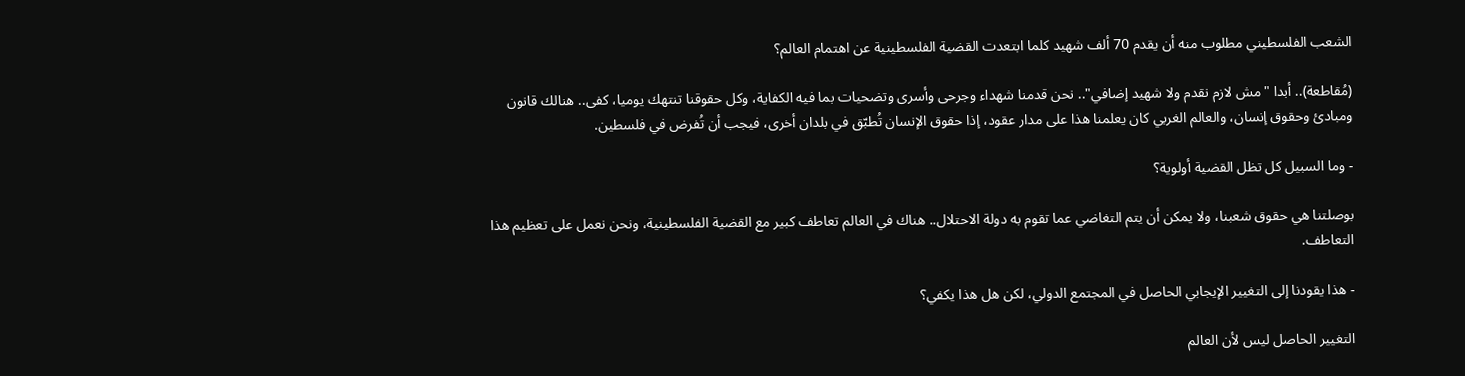الشعب الفلسطيني مطلوب منه أن يقدم 70 ألف شهيد كلما ابتعدت القضية الفلسطينية عن اهتمام العالم؟

(مُقاطعة).. أبدا "مش لازم نقدم ولا شهيد إضافي".. نحن قدمنا شهداء وجرحى وأسرى وتضحيات بما فيه الكفاية، وكل حقوقنا تنتهك يوميا، كفى.. هنالك قانون ومبادئ وحقوق إنسان، والعالم الغربي كان يعلمنا هذا على مدار عقود، إذا حقوق الإنسان تُطبّق في بلدان أخرى، فيجب أن تُفرض في فلسطين.

- وما السبيل كل تظل القضية أولوية؟

بوصلتنا هي حقوق شعبنا، ولا يمكن أن يتم التغاضي عما تقوم به دولة الاحتلال.. هناك في العالم تعاطف كبير مع القضية الفلسطينية، ونحن نعمل على تعظيم هذا التعاطف.

- هذا يقودنا إلى التغيير الإيجابي الحاصل في المجتمع الدولي، لكن هل هذا يكفي؟

التغيير الحاصل ليس لأن العالم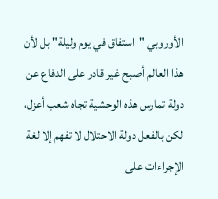الأوروبي "استفاق في يوم وليلة" بل لأن هذا العالم أصبح غير قادر على الدفاع عن دولة تمارس هذه الوحشية تجاه شعب أعزل، لكن بالفعل دولة الاحتلال لا تفهم إلا لغة الإجراءات على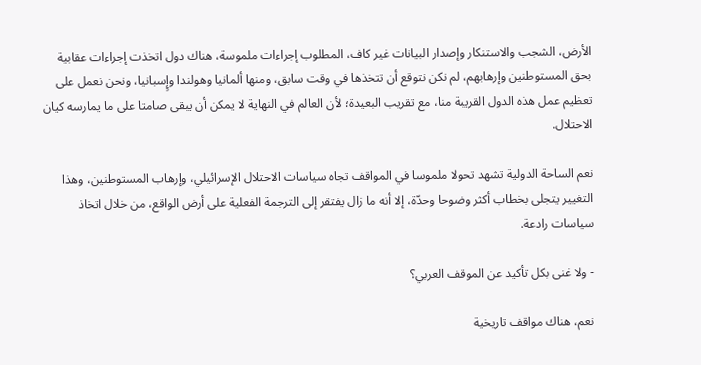الأرض، الشجب والاستنكار وإصدار البيانات غير كاف، المطلوب إجراءات ملموسة، هناك دول اتخذت إجراءات عقابية بحق المستوطنين وإرهابهم، لم نكن نتوقع أن تتخذها في وقت سابق، ومنها ألمانيا وهولندا وإٍسبانيا، ونحن نعمل على تعظيم عمل هذه الدول القريبة منا، مع تقريب البعيدة؛ لأن العالم في النهاية لا يمكن أن يبقى صامتا على ما يمارسه كيان الاحتلال.

نعم الساحة الدولية تشهد تحولا ملموسا في المواقف تجاه سياسات الاحتلال الإسرائيلي، وإرهاب المستوطنين، وهذا التغيير يتجلى بخطاب أكثر وضوحا وحدّة، إلا أنه ما زال يفتقر إلى الترجمة الفعلية على أرض الواقع، من خلال اتخاذ سياسات رادعة.

- ولا غنى بكل تأكيد عن الموقف العربي؟

نعم، هناك مواقف تاريخية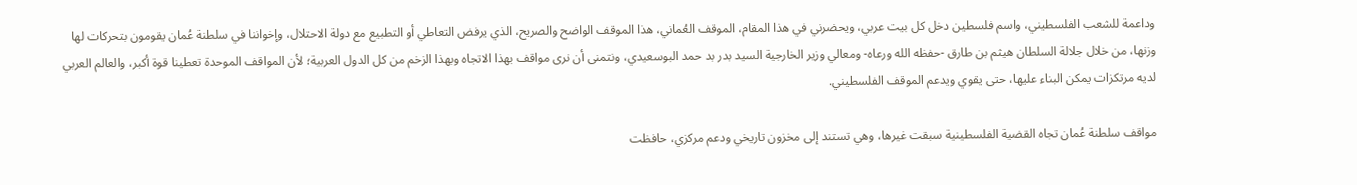وداعمة للشعب الفلسطيني، واسم فلسطين دخل كل بيت عربي، ويحضرني في هذا المقام، الموقف العُماني، هذا الموقف الواضح والصريح، الذي يرفض التعاطي أو التطبيع مع دولة الاحتلال، وإخواننا في سلطنة عُمان يقومون بتحركات لها وزنها، من خلال جلالة السلطان هيثم بن طارق -حفظه الله ورعاه- ومعالي وزير الخارجية السيد بدر بد حمد البوسعيدي، ونتمنى أن نرى مواقف بهذا الاتجاه وبهذا الزخم من كل الدول العربية؛ لأن المواقف الموحدة تعطينا قوة أكبر، والعالم العربي لديه مرتكزات يمكن البناء عليها، حتى يقوي ويدعم الموقف الفلسطيني.

مواقف سلطنة عُمان تجاه القضية الفلسطينية سبقت غيرها، وهي تستند إلى مخزون تاريخي ودعم مركزي، حافظت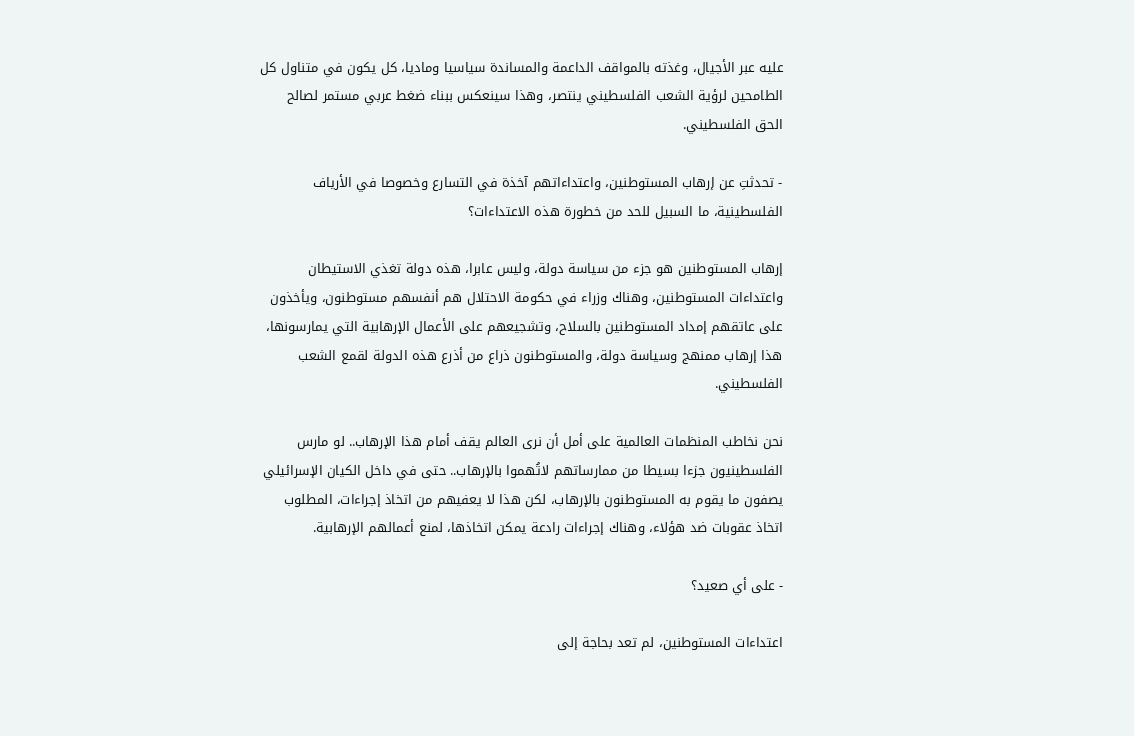عليه عبر الأجيال، وغذته بالمواقف الداعمة والمساندة سياسيا وماديا، كل يكون في متناول كل الطامحين لرؤية الشعب الفلسطيني ينتصر، وهذا سينعكس ببناء ضغط عربي مستمر لصالح الحق الفلسطيني.

- تحدثتِ عن إرهاب المستوطنين، واعتداءاتهم آخذة في التسارع وخصوصا في الأرياف الفلسطينية، ما السبيل للحد من خطورة هذه الاعتداءات؟

إرهاب المستوطنين هو جزء من سياسة دولة، وليس عابرا، هذه دولة تغذي الاستيطان واعتداءات المستوطنين، وهناك وزراء في حكومة الاحتلال هم أنفسهم مستوطنون، ويأخذون على عاتقهم إمداد المستوطنين بالسلاح، وتشجيعهم على الأعمال الإرهابية التي يمارسونها، هذا إرهاب ممنهج وسياسة دولة، والمستوطنون ذراع من أذرع هذه الدولة لقمع الشعب الفلسطيني.

نحن نخاطب المنظمات العالمية على أمل أن نرى العالم يقف أمام هذا الإرهاب.. لو مارس الفلسطينيون جزءا بسيطا من ممارساتهم لاتُهموا بالإرهاب.. حتى في داخل الكيان الإسرائيلي يصفون ما يقوم به المستوطنون بالإرهاب، لكن هذا لا يعفيهم من اتخاذ إجراءات، المطلوب اتخاذ عقوبات ضد هؤلاء، وهناك إجراءات رادعة يمكن اتخاذها، لمنع أعمالهم الإرهابية.

- على أي صعيد؟

اعتداءات المستوطنين، لم تعد بحاجة إلى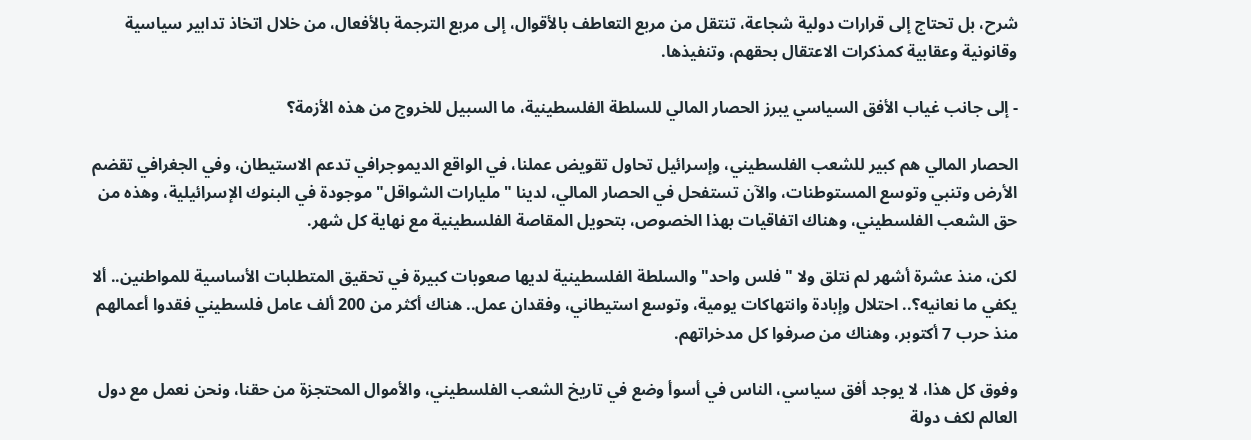شرح، بل تحتاج إلى قرارات دولية شجاعة، تنتقل من مربع التعاطف بالأقوال، إلى مربع الترجمة بالأفعال، من خلال اتخاذ تدابير سياسية وقانونية وعقابية كمذكرات الاعتقال بحقهم، وتنفيذها.

- إلى جانب غياب الأفق السياسي يبرز الحصار المالي للسلطة الفلسطينية، ما السبيل للخروج من هذه الأزمة؟

الحصار المالي هم كبير للشعب الفلسطيني، وإسرائيل تحاول تقويض عملنا، في الواقع الديموجرافي تدعم الاستيطان، وفي الجغرافي تقضم الأرض وتنبي وتوسع المستوطنات، والآن تستفحل في الحصار المالي، لدينا "مليارات الشواقل" موجودة في البنوك الإسرائيلية، وهذه من حق الشعب الفلسطيني، وهناك اتفاقيات بهذا الخصوص، بتحويل المقاصة الفلسطينية مع نهاية كل شهر.

لكن، منذ عشرة أشهر لم نتلق ولا "فلس واحد" والسلطة الفلسطينية لديها صعوبات كبيرة في تحقيق المتطلبات الأساسية للمواطنين.. ألا يكفي ما نعانيه؟.. احتلال وإبادة وانتهاكات يومية، وتوسع استيطاني، وفقدان عمل.. هناك أكثر من 200 ألف عامل فلسطيني فقدوا أعمالهم منذ حرب 7 أكتوبر، وهناك من صرفوا كل مدخراتهم.

وفوق كل هذا، لا يوجد أفق سياسي، الناس في أسوأ وضع في تاريخ الشعب الفلسطيني، والأموال المحتجزة من حقنا، ونحن نعمل مع دول العالم لكف دولة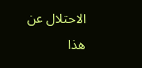الاحتلال عن هذا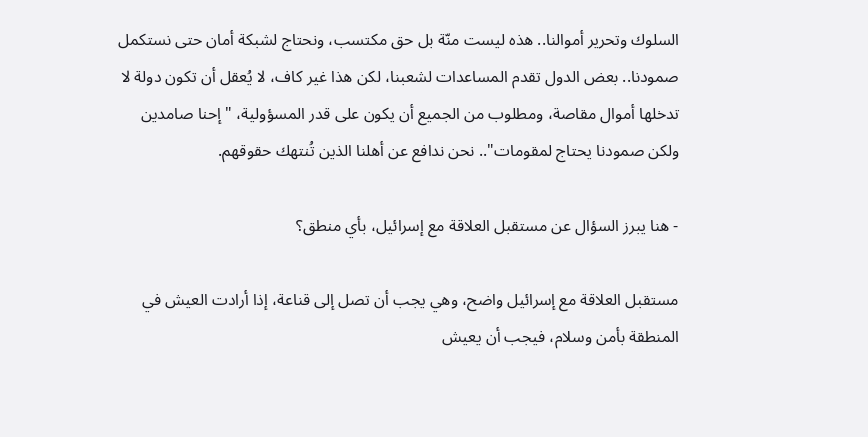السلوك وتحرير أموالنا.. هذه ليست منّة بل حق مكتسب، ونحتاج لشبكة أمان حتى نستكمل صمودنا.. بعض الدول تقدم المساعدات لشعبنا، لكن هذا غير كاف، لا يُعقل أن تكون دولة لا تدخلها أموال مقاصة، ومطلوب من الجميع أن يكون على قدر المسؤولية، "إحنا صامدين ولكن صمودنا يحتاج لمقومات".. نحن ندافع عن أهلنا الذين تُنتهك حقوقهم.

- هنا يبرز السؤال عن مستقبل العلاقة مع إسرائيل، بأي منطق؟

مستقبل العلاقة مع إسرائيل واضح، وهي يجب أن تصل إلى قناعة، إذا أرادت العيش في المنطقة بأمن وسلام، فيجب أن يعيش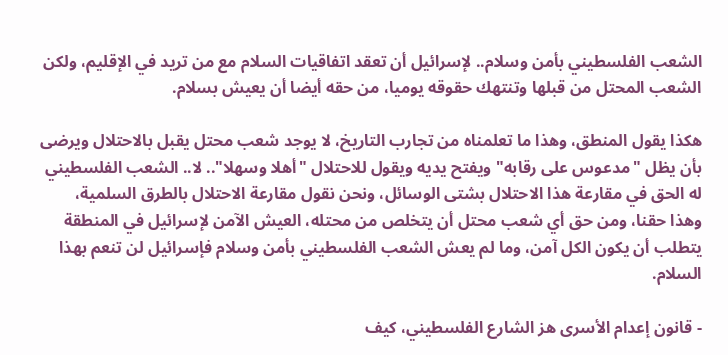الشعب الفلسطيني بأمن وسلام.. لإسرائيل أن تعقد اتفاقيات السلام مع من تريد في الإقليم، ولكن الشعب المحتل من قبلها وتنتهك حقوقه يوميا، من حقه أيضا أن يعيش بسلام.

هكذا يقول المنطق، وهذا ما تعلمناه من تجارب التاريخ، لا يوجد شعب محتل يقبل بالاحتلال ويرضى بأن يظل "مدعوس على رقابه" ويفتح يديه ويقول للاحتلال "أهلا وسهلا".. لا.. الشعب الفلسطيني له الحق في مقارعة هذا الاحتلال بشتى الوسائل، ونحن نقول مقارعة الاحتلال بالطرق السلمية، وهذا حقنا، ومن حق أي شعب محتل أن يتخلص من محتله، العيش الآمن لإسرائيل في المنطقة يتطلب أن يكون الكل آمن، وما لم يعش الشعب الفلسطيني بأمن وسلام فإسرائيل لن تنعم بهذا السلام.

- قانون إعدام الأسرى هز الشارع الفلسطيني، كيف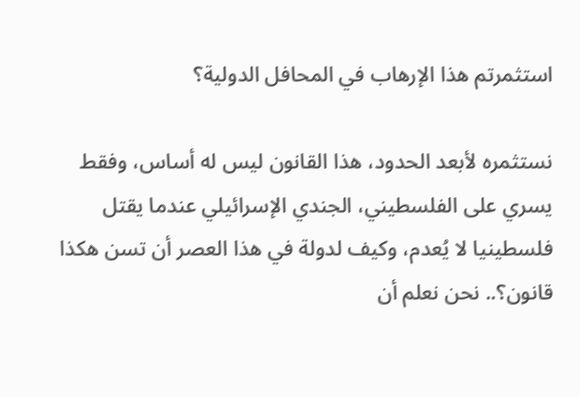استثمرتم هذا الإرهاب في المحافل الدولية؟

نستثمره لأبعد الحدود، هذا القانون ليس له أساس، وفقط يسري على الفلسطيني، الجندي الإسرائيلي عندما يقتل فلسطينيا لا يُعدم، وكيف لدولة في هذا العصر أن تسن هكذا قانون؟.. نحن نعلم أن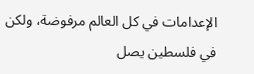الإعدامات في كل العالم مرفوضة، ولكن في فلسطين يصل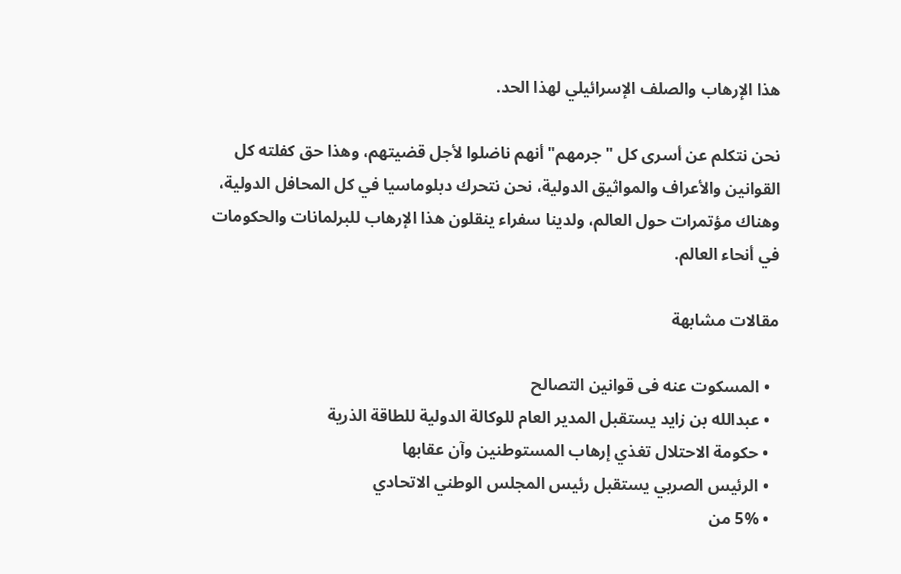هذا الإرهاب والصلف الإسرائيلي لهذا الحد.

نحن نتكلم عن أسرى كل "جرمهم" أنهم ناضلوا لأجل قضيتهم، وهذا حق كفلته كل القوانين والأعراف والمواثيق الدولية، نحن نتحرك دبلوماسيا في كل المحافل الدولية، وهناك مؤتمرات حول العالم، ولدينا سفراء ينقلون هذا الإرهاب للبرلمانات والحكومات في أنحاء العالم.

مقالات مشابهة

  • المسكوت عنه فى قوانين التصالح
  • عبدالله بن زايد يستقبل المدير العام للوكالة الدولية للطاقة الذرية
  • حكومة الاحتلال تغذي إرهاب المستوطنين وآن عقابها
  • الرئيس الصربي يستقبل رئيس المجلس الوطني الاتحادي
  • 5% من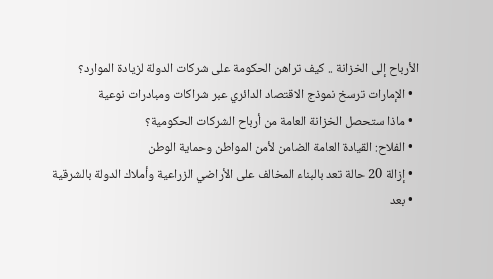الأرباح إلى الخزانة .. كيف تراهن الحكومة على شركات الدولة لزيادة الموارد؟
  • الإمارات ترسخ نموذج الاقتصاد الدائري عبر شراكات ومبادرات نوعية
  • ماذا ستحصل الخزانة العامة من أرباح الشركات الحكومية؟
  • الفلاح: القيادة العامة الضامن لأمن المواطن وحماية الوطن
  • إزالة 20 حالة تعد بالبناء المخالف على الأراضي الزراعية وأملاك الدولة بالشرقية
  • بعد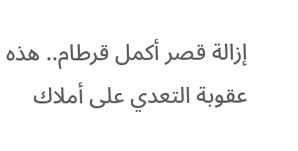إزالة قصر أكمل قرطام.. هذه عقوبة التعدي على أملاك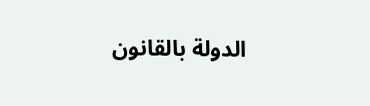الدولة بالقانون